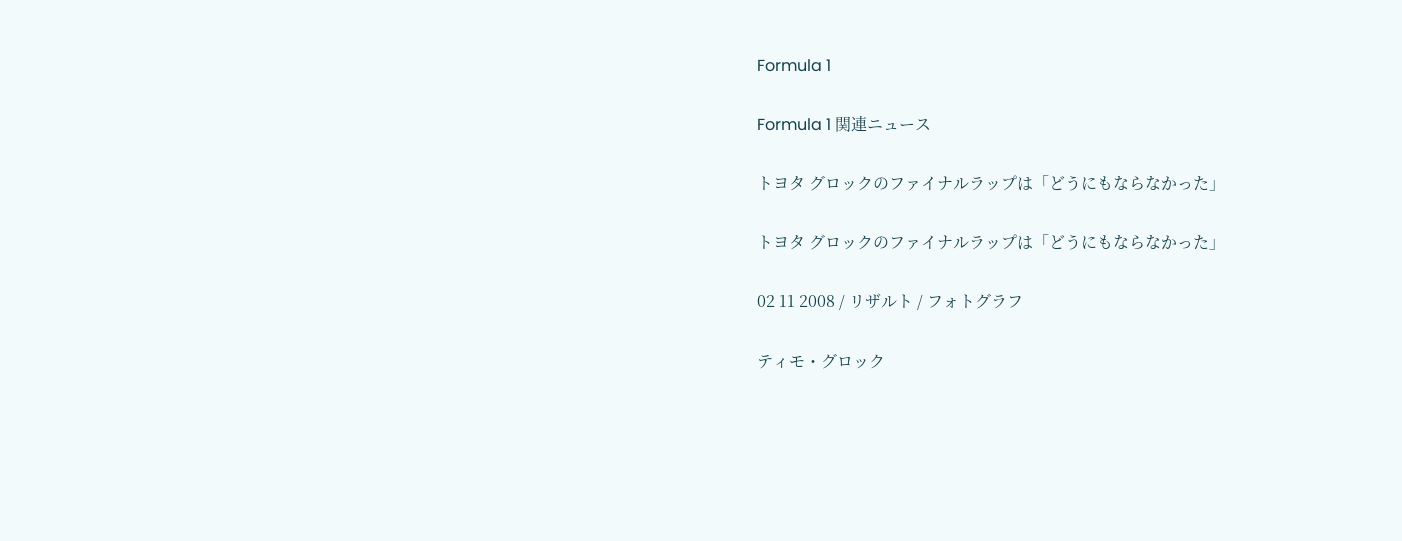Formula 1

Formula 1 関連ニュース

トヨタ グロックのファイナルラップは「どうにもならなかった」

トヨタ グロックのファイナルラップは「どうにもならなかった」

02 11 2008 / リザルト / フォトグラフ

ティモ・グロック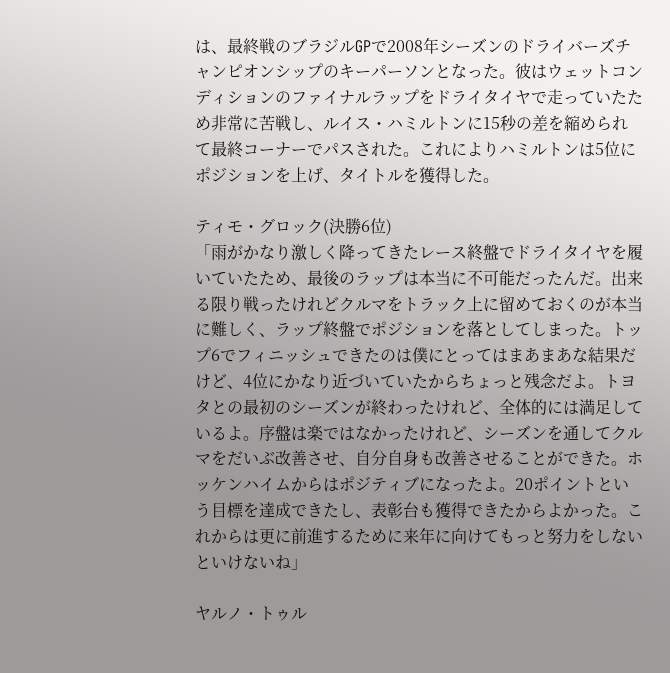は、最終戦のブラジルGPで2008年シーズンのドライバーズチャンピオンシップのキーパーソンとなった。彼はウェットコンディションのファイナルラップをドライタイヤで走っていたため非常に苦戦し、ルイス・ハミルトンに15秒の差を縮められて最終コーナーでパスされた。これによりハミルトンは5位にポジションを上げ、タイトルを獲得した。

ティモ・グロック(決勝6位)
「雨がかなり激しく降ってきたレース終盤でドライタイヤを履いていたため、最後のラップは本当に不可能だったんだ。出来る限り戦ったけれどクルマをトラック上に留めておくのが本当に難しく、ラップ終盤でポジションを落としてしまった。トップ6でフィニッシュできたのは僕にとってはまあまあな結果だけど、4位にかなり近づいていたからちょっと残念だよ。トヨタとの最初のシーズンが終わったけれど、全体的には満足しているよ。序盤は楽ではなかったけれど、シーズンを通してクルマをだいぶ改善させ、自分自身も改善させることができた。ホッケンハイムからはポジティブになったよ。20ポイントという目標を達成できたし、表彰台も獲得できたからよかった。これからは更に前進するために来年に向けてもっと努力をしないといけないね」

ヤルノ・トゥル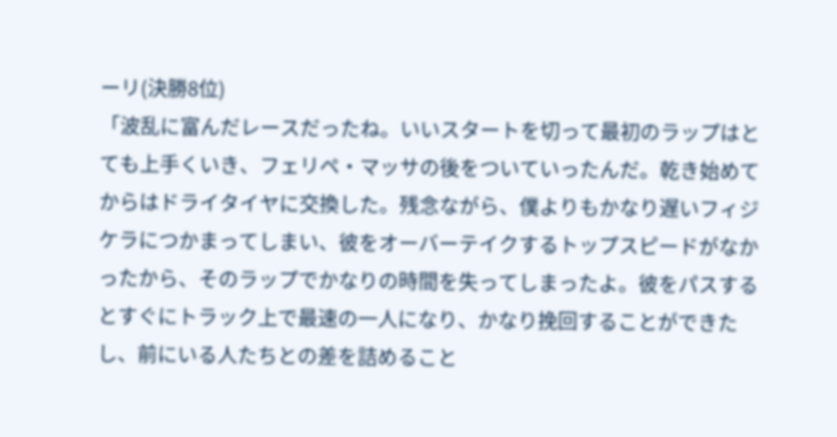ーリ(決勝8位)
「波乱に富んだレースだったね。いいスタートを切って最初のラップはとても上手くいき、フェリペ・マッサの後をついていったんだ。乾き始めてからはドライタイヤに交換した。残念ながら、僕よりもかなり遅いフィジケラにつかまってしまい、彼をオーバーテイクするトップスピードがなかったから、そのラップでかなりの時間を失ってしまったよ。彼をパスするとすぐにトラック上で最速の一人になり、かなり挽回することができたし、前にいる人たちとの差を詰めること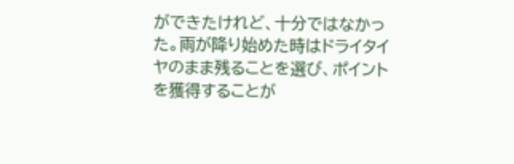ができたけれど、十分ではなかった。雨が降り始めた時はドライタイヤのまま残ることを選び、ポイントを獲得することが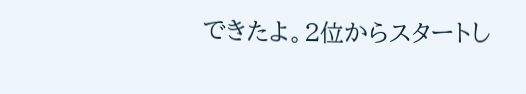できたよ。2位からスタートし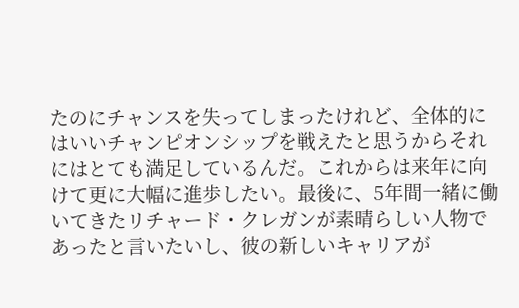たのにチャンスを失ってしまったけれど、全体的にはいいチャンピオンシップを戦えたと思うからそれにはとても満足しているんだ。これからは来年に向けて更に大幅に進歩したい。最後に、5年間一緒に働いてきたリチャード・クレガンが素晴らしい人物であったと言いたいし、彼の新しいキャリアが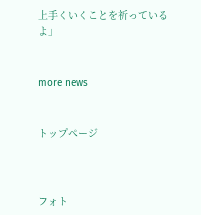上手くいくことを祈っているよ」


more news


トップページ



フォト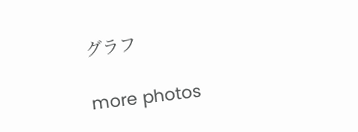グラフ

more photos